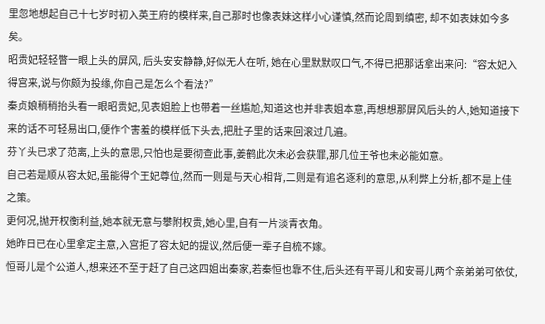里忽地想起自己十七岁时初入英王府的模样来,自己那时也像表妹这样小心谨慎,然而论周到缜密, 却不如表妹如今多矣。
昭贵妃轻轻瞥一眼上头的屏风, 后头安安静静,好似无人在听, 她在心里默默叹口气,不得已把那话拿出来问:“容太妃入得宫来,说与你颇为投缘,你自己是怎么个看法?”
秦贞娘稍稍抬头看一眼昭贵妃,见表姐脸上也带着一丝尴尬,知道这也并非表姐本意,再想想那屏风后头的人,她知道接下来的话不可轻易出口,便作个害羞的模样低下头去,把肚子里的话来回滚过几遍。
芬丫头已求了范离,上头的意思,只怕也是要彻查此事,姜鹤此次未必会获罪,那几位王爷也未必能如意。
自己若是顺从容太妃,虽能得个王妃尊位,然而一则是与天心相背,二则是有追名逐利的意思,从利弊上分析,都不是上佳之策。
更何况,抛开权衡利益,她本就无意与攀附权贵,她心里,自有一片淡青衣角。
她昨日已在心里拿定主意,入宫拒了容太妃的提议,然后便一辈子自梳不嫁。
恒哥儿是个公道人,想来还不至于赶了自己这四姐出秦家,若秦恒也靠不住,后头还有平哥儿和安哥儿两个亲弟弟可依仗,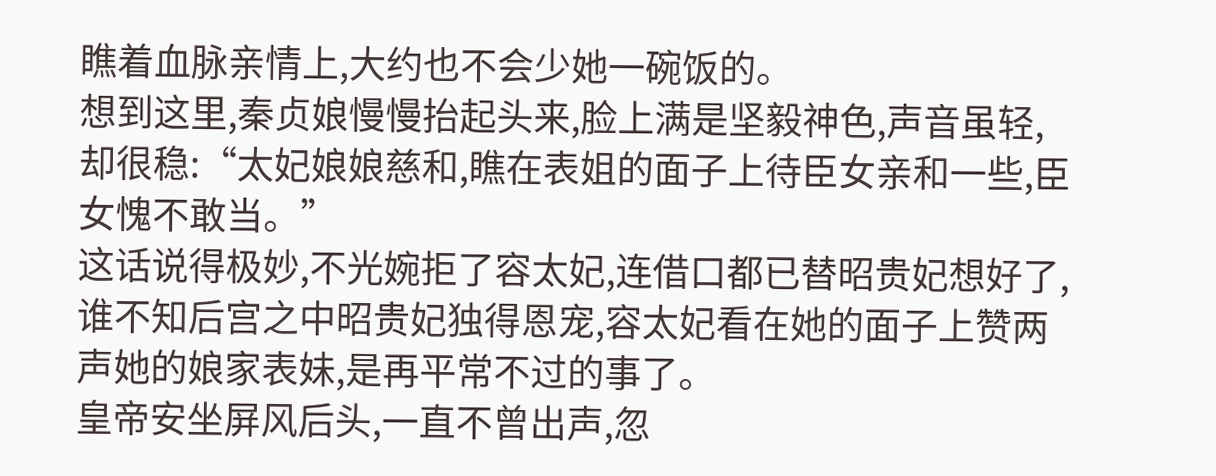瞧着血脉亲情上,大约也不会少她一碗饭的。
想到这里,秦贞娘慢慢抬起头来,脸上满是坚毅神色,声音虽轻,却很稳:“太妃娘娘慈和,瞧在表姐的面子上待臣女亲和一些,臣女愧不敢当。”
这话说得极妙,不光婉拒了容太妃,连借口都已替昭贵妃想好了,谁不知后宫之中昭贵妃独得恩宠,容太妃看在她的面子上赞两声她的娘家表妹,是再平常不过的事了。
皇帝安坐屏风后头,一直不曾出声,忽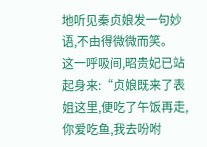地听见秦贞娘发一句妙语,不由得微微而笑。
这一呼吸间,昭贵妃已站起身来:“贞娘既来了表姐这里,便吃了午饭再走,你爱吃鱼,我去吩咐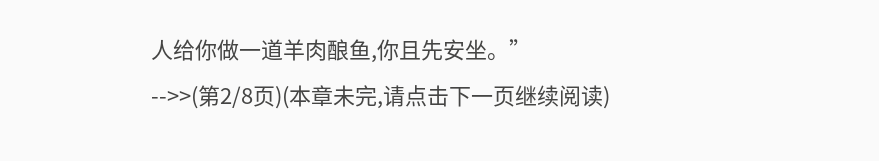人给你做一道羊肉酿鱼,你且先安坐。”
-->>(第2/8页)(本章未完,请点击下一页继续阅读)